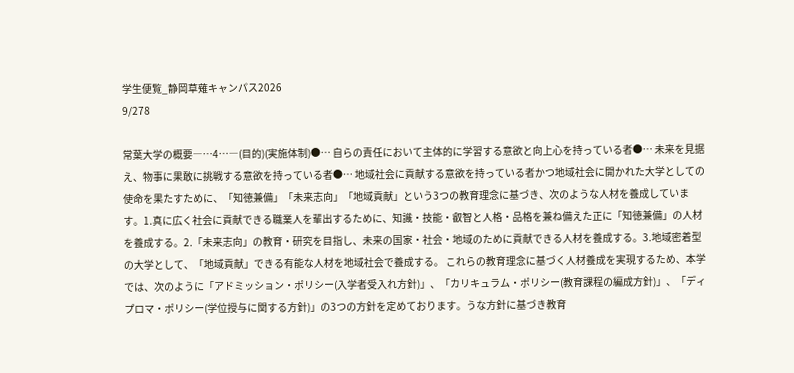学生便覧_静岡草薙キャンパス2026
9/278

常葉大学の概要―…4…―(目的)(実施体制)●… 自らの責任において主体的に学習する意欲と向上心を持っている者●… 未来を見据え、物事に果敢に挑戦する意欲を持っている者●… 地域社会に貢献する意欲を持っている者かつ地域社会に開かれた大学としての使命を果たすために、「知徳兼備」「未来志向」「地域貢献」という3つの教育理念に基づき、次のような人材を養成しています。1.真に広く社会に貢献できる職業人を輩出するために、知識・技能・叡智と人格・品格を兼ね備えた正に「知徳兼備」の人材を養成する。2.「未来志向」の教育・研究を目指し、未来の国家・社会・地域のために貢献できる人材を養成する。3.地域密着型の大学として、「地域貢献」できる有能な人材を地域社会で養成する。 これらの教育理念に基づく人材養成を実現するため、本学では、次のように「アドミッション・ポリシー(入学者受入れ方針)」、「カリキュラム・ポリシー(教育課程の編成方針)」、「ディプロマ・ポリシー(学位授与に関する方針)」の3つの方針を定めております。うな方針に基づき教育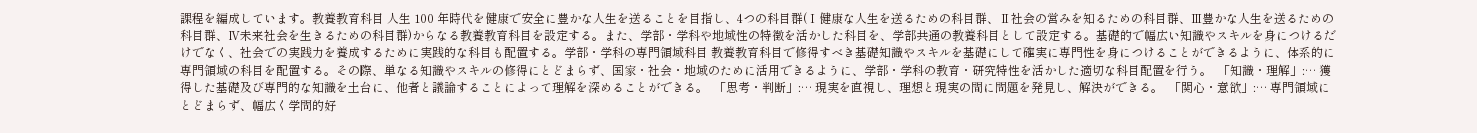課程を編成しています。教養教育科目 人生 100 年時代を健康で安全に豊かな人生を送ることを目指し、4つの科目群(Ⅰ健康な人生を送るための科目群、Ⅱ社会の営みを知るための科目群、Ⅲ豊かな人生を送るための科目群、Ⅳ未来社会を生きるための科目群)からなる教養教育科目を設定する。また、学部・学科や地域性の特徴を活かした科目を、学部共通の教養科目として設定する。基礎的で幅広い知識やスキルを身につけるだけでなく、社会での実践力を養成するために実践的な科目も配置する。学部・学科の専門領域科目 教養教育科目で修得すべき基礎知識やスキルを基礎にして確実に専門性を身につけることができるように、体系的に専門領域の科目を配置する。その際、単なる知識やスキルの修得にとどまらず、国家・社会・地域のために活用できるように、学部・学科の教育・研究特性を活かした適切な科目配置を行う。  「知識・理解」:… 獲得した基礎及び専門的な知識を土台に、他者と議論することによって理解を深めることができる。  「思考・判断」:… 現実を直視し、理想と現実の間に問題を発見し、解決ができる。  「関心・意欲」:… 専門領域にとどまらず、幅広く学問的好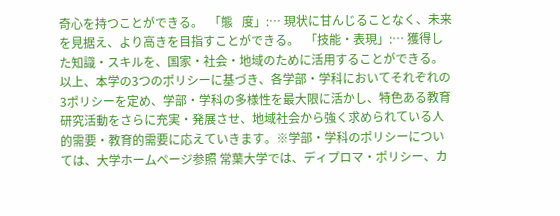奇心を持つことができる。  「態   度」:… 現状に甘んじることなく、未来を見据え、より高きを目指すことができる。  「技能・表現」:… 獲得した知識・スキルを、国家・社会・地域のために活用することができる。 以上、本学の3つのポリシーに基づき、各学部・学科においてそれぞれの3ポリシーを定め、学部・学科の多様性を最大限に活かし、特色ある教育研究活動をさらに充実・発展させ、地域社会から強く求められている人的需要・教育的需要に応えていきます。※学部・学科のポリシーについては、大学ホームページ参照 常葉大学では、ディプロマ・ポリシー、カ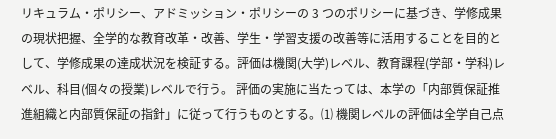リキュラム・ポリシー、アドミッション・ポリシーの 3 つのポリシーに基づき、学修成果の現状把握、全学的な教育改革・改善、学生・学習支援の改善等に活用することを目的として、学修成果の達成状況を検証する。評価は機関(大学)レベル、教育課程(学部・学科)レベル、科目(個々の授業)レベルで行う。 評価の実施に当たっては、本学の「内部質保証推進組織と内部質保証の指針」に従って行うものとする。⑴ 機関レベルの評価は全学自己点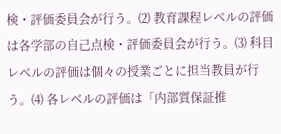検・評価委員会が行う。⑵ 教育課程レベルの評価は各学部の自己点検・評価委員会が行う。⑶ 科目レベルの評価は個々の授業ごとに担当教員が行う。⑷ 各レベルの評価は「内部質保証推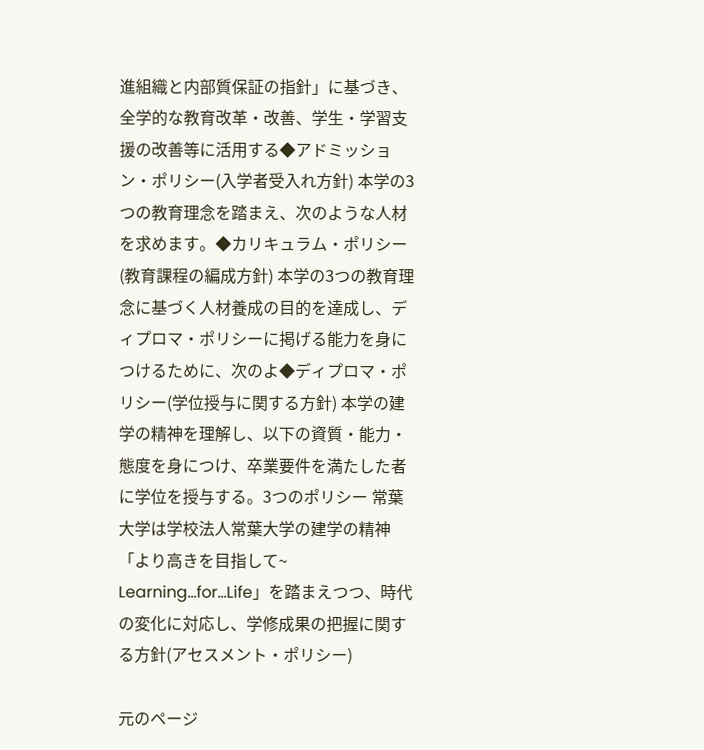進組織と内部質保証の指針」に基づき、全学的な教育改革・改善、学生・学習支援の改善等に活用する◆アドミッション・ポリシー(入学者受入れ方針) 本学の3つの教育理念を踏まえ、次のような人材を求めます。◆カリキュラム・ポリシー(教育課程の編成方針) 本学の3つの教育理念に基づく人材養成の目的を達成し、ディプロマ・ポリシーに掲げる能力を身につけるために、次のよ◆ディプロマ・ポリシー(学位授与に関する方針) 本学の建学の精神を理解し、以下の資質・能力・態度を身につけ、卒業要件を満たした者に学位を授与する。3つのポリシー 常葉大学は学校法人常葉大学の建学の精神「より高きを目指して~ Learning…for…Life」を踏まえつつ、時代の変化に対応し、学修成果の把握に関する方針(アセスメント・ポリシー)

元のページ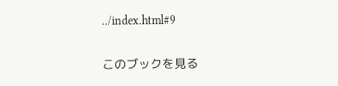../index.html#9

このブックを見る